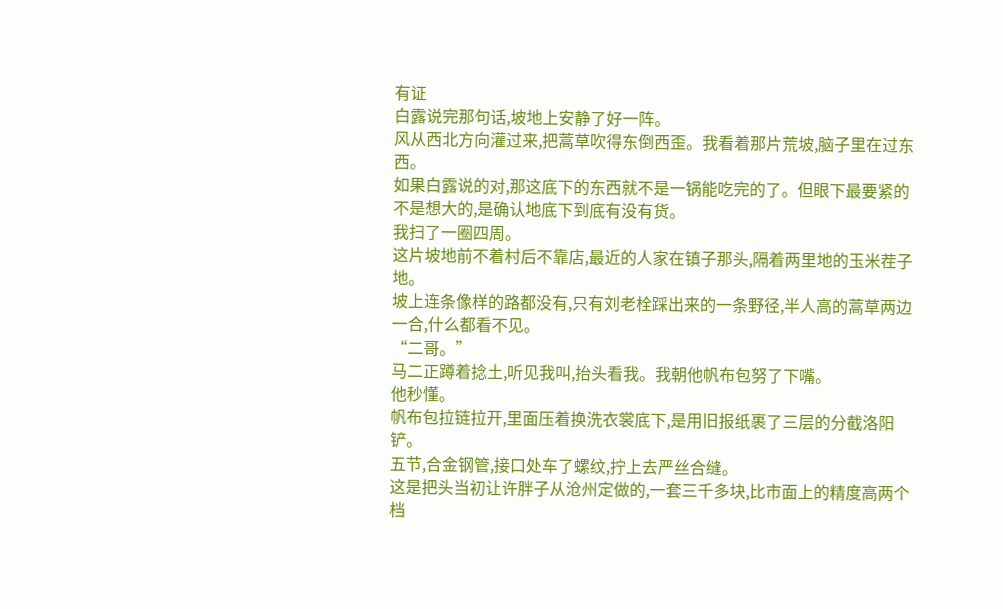有证
白露说完那句话,坡地上安静了好一阵。
风从西北方向灌过来,把蒿草吹得东倒西歪。我看着那片荒坡,脑子里在过东西。
如果白露说的对,那这底下的东西就不是一锅能吃完的了。但眼下最要紧的不是想大的,是确认地底下到底有没有货。
我扫了一圈四周。
这片坡地前不着村后不靠店,最近的人家在镇子那头,隔着两里地的玉米茬子地。
坡上连条像样的路都没有,只有刘老栓踩出来的一条野径,半人高的蒿草两边一合,什么都看不见。
“二哥。”
马二正蹲着捻土,听见我叫,抬头看我。我朝他帆布包努了下嘴。
他秒懂。
帆布包拉链拉开,里面压着换洗衣裳底下,是用旧报纸裹了三层的分截洛阳铲。
五节,合金钢管,接口处车了螺纹,拧上去严丝合缝。
这是把头当初让许胖子从沧州定做的,一套三千多块,比市面上的精度高两个档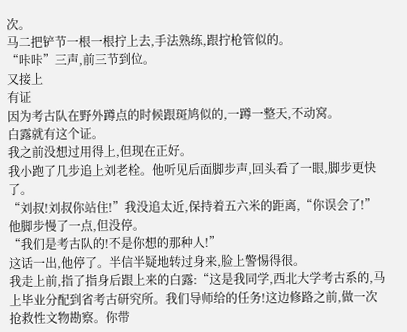次。
马二把铲节一根一根拧上去,手法熟练,跟拧枪管似的。
“咔咔”三声,前三节到位。
又接上
有证
因为考古队在野外蹲点的时候跟斑鸠似的,一蹲一整天,不动窝。
白露就有这个证。
我之前没想过用得上,但现在正好。
我小跑了几步追上刘老栓。他听见后面脚步声,回头看了一眼,脚步更快了。
“刘叔!刘叔你站住!”我没追太近,保持着五六米的距离,“你误会了!”
他脚步慢了一点,但没停。
“我们是考古队的!不是你想的那种人!”
这话一出,他停了。半信半疑地转过身来,脸上警惕得很。
我走上前,指了指身后跟上来的白露:“这是我同学,西北大学考古系的,马上毕业分配到省考古研究所。我们导师给的任务!这边修路之前,做一次抢救性文物勘察。你带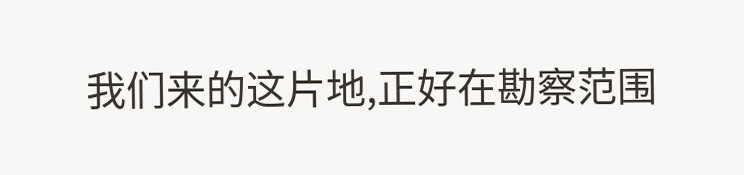我们来的这片地,正好在勘察范围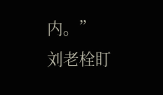内。”
刘老栓盯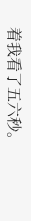着我看了五六秒。